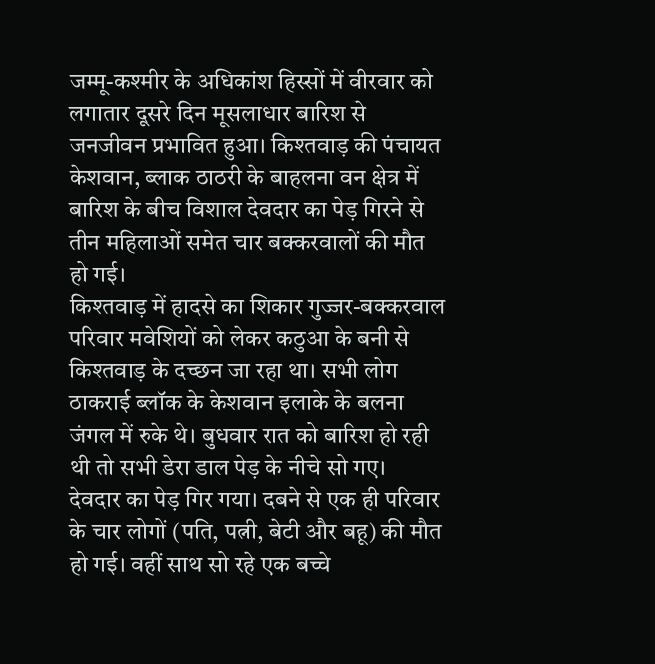जम्मू-कश्मीर के अधिकांश हिस्सों में वीरवार को लगातार दूसरे दिन मूसलाधार बारिश से जनजीवन प्रभावित हुआ। किश्तवाड़ की पंचायत केशवान, ब्लाक ठाठरी के बाहलना वन क्षेत्र में बारिश के बीच विशाल देवदार का पेड़ गिरने से तीन महिलाओं समेत चार बक्करवालों की मौत हो गई।
किश्तवाड़ में हादसे का शिकार गुज्जर-बक्करवाल परिवार मवेशियों को लेकर कठुआ के बनी से किश्तवाड़ के दच्छन जा रहा था। सभी लोग ठाकराई ब्लॉक के केशवान इलाके के बलना जंगल में रुके थे। बुधवार रात को बारिश हो रही थी तो सभी डेरा डाल पेड़ के नीचे सो गए।
देवदार का पेड़ गिर गया। दबने से एक ही परिवार के चार लोगों (पति, पत्नी, बेटी और बहू) की मौत हो गई। वहीं साथ सो रहे एक बच्चे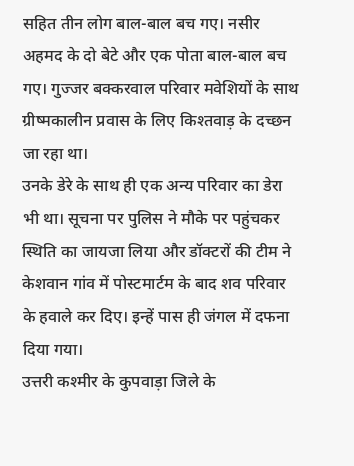सहित तीन लोग बाल-बाल बच गए। नसीर अहमद के दो बेटे और एक पोता बाल-बाल बच गए। गुज्जर बक्करवाल परिवार मवेशियों के साथ ग्रीष्मकालीन प्रवास के लिए किश्तवाड़ के दच्छन जा रहा था।
उनके डेरे के साथ ही एक अन्य परिवार का डेरा भी था। सूचना पर पुलिस ने मौके पर पहुंचकर स्थिति का जायजा लिया और डॉक्टरों की टीम ने केशवान गांव में पोस्टमार्टम के बाद शव परिवार के हवाले कर दिए। इन्हें पास ही जंगल में दफना दिया गया।
उत्तरी कश्मीर के कुपवाड़ा जिले के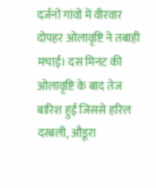दर्जनों गांवों में वीरवार दोपहर ओलावृष्टि ने तबाही मचाई। दस मिनट की ओलावृष्टि के बाद तेज बारिश हुई जिससे हरिल दरबली, औडूरा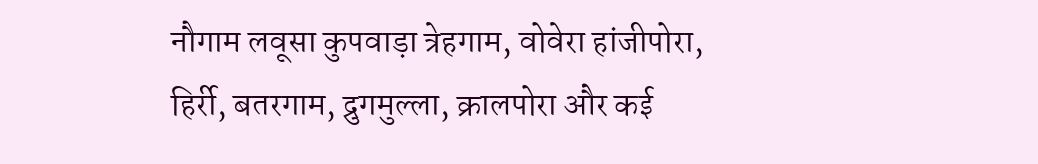नौगाम लवूसा कुपवाड़ा त्रेहगाम, वोवेरा हांजीपोरा, हिर्री, बतरगाम, द्रुगमुल्ला, क्रालपोरा और कई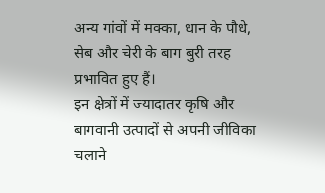अन्य गांवों में मक्का, धान के पौधे, सेब और चेरी के बाग बुरी तरह प्रभावित हुए हैं।
इन क्षेत्रों में ज्यादातर कृषि और बागवानी उत्पादों से अपनी जीविका चलाने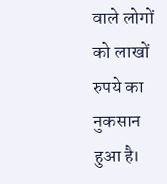वाले लोगों को लाखों रुपये का नुकसान हुआ है।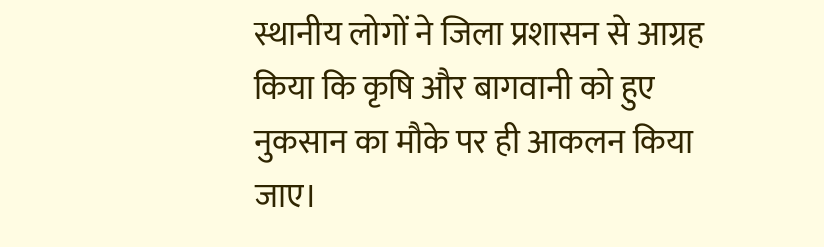स्थानीय लोगों ने जिला प्रशासन से आग्रह किया कि कृषि और बागवानी को हुए नुकसान का मौके पर ही आकलन किया जाए।